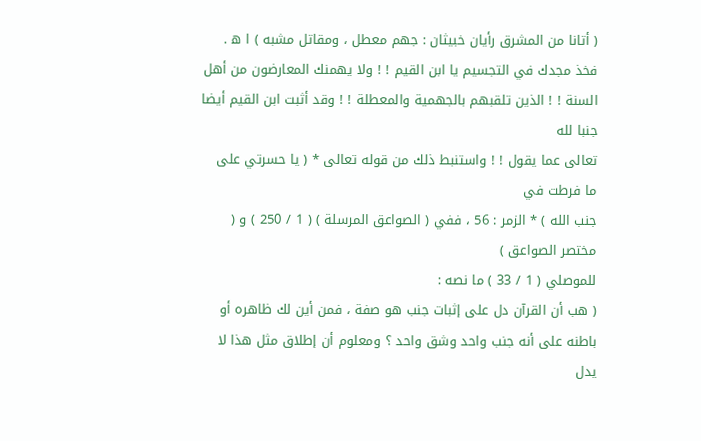( أتانا من المشرق رأيان خبيثان : جهم معطل ، ومقاتل مشبه ) ا ه .
فخذ مجدك في التجسيم يا ابن القيم ! ! ولا يهمنك المعارضون من أهل
السنة ! ! الذين تلقبهم بالجهمية والمعطلة ! ! وقد أثبت ابن القيم أيضا جنبا لله
تعالى عما يقول ! ! واستنبط ذلك من قوله تعالى * ( يا حسرتي على ما فرطت في
جنب الله ) * الزمر : 56 ، ففي ( الصواعق المرسلة ) ( 1 / 250 ) و ( مختصر الصواعق )
للموصلي ( 1 / 33 ) ما نصه :
( هب أن القرآن دل على إثبات جنب هو صفة ، فمن أين لك ظاهره أو
باطنه على أنه جنب واحد وشق واحد ؟ ومعلوم أن إطلاق مثل هذا لا يدل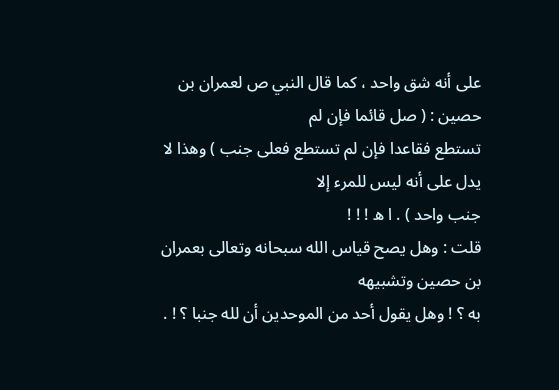على أنه شق واحد ، كما قال النبي ص لعمران بن حصين : ( صل قائما فإن لم
تستطع فقاعدا فإن لم تستطع فعلى جنب ) وهذا لا يدل على أنه ليس للمرء إلا
جنب واحد ) . ا ه ! ! !
قلت : وهل يصح قياس الله سبحانه وتعالى بعمران بن حصين وتشبيهه
به ؟ ! وهل يقول أحد من الموحدين أن لله جنبا ؟ ! .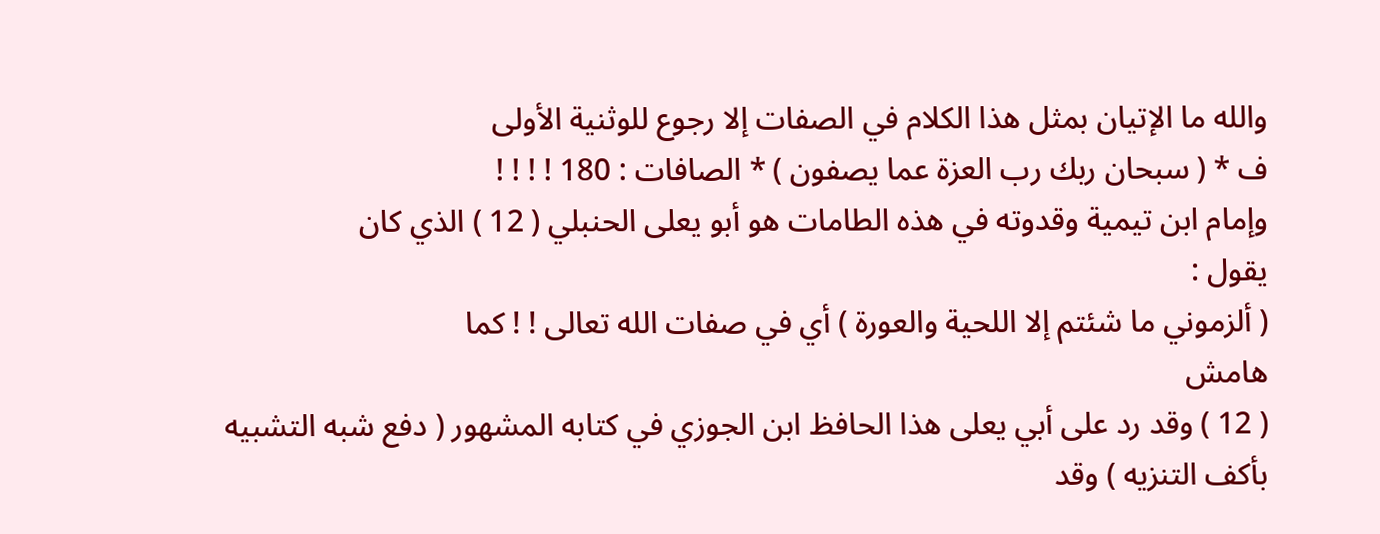والله ما الإتيان بمثل هذا الكلام في الصفات إلا رجوع للوثنية الأولى
ف * ( سبحان ربك رب العزة عما يصفون ) * الصافات : 180 ! ! ! !
وإمام ابن تيمية وقدوته في هذه الطامات هو أبو يعلى الحنبلي ( 12 ) الذي كان
يقول :
( ألزموني ما شئتم إلا اللحية والعورة ) أي في صفات الله تعالى ! ! كما
هامش
( 12 ) وقد رد على أبي يعلى هذا الحافظ ابن الجوزي في كتابه المشهور ( دفع شبه التشبيه
بأكف التنزيه ) وقد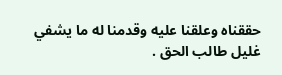حققناه وعلقنا عليه وقدمنا له ما يشفي غليل طالب الحق .